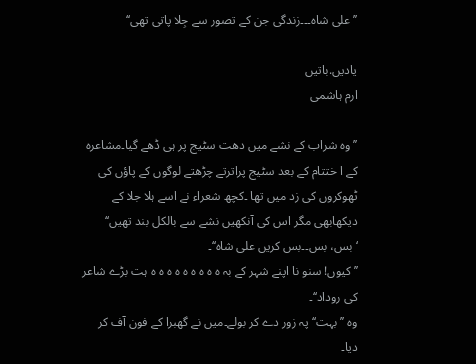’’علی شاہ۔۔۔زندگی جن کے تصور سے جِلا پاتی تھی‘‘

یادیں.باتیں
ارم ہاشمی

’’وہ شراب کے نشے میں دھت سٹیج پر ہی ڈھے گیا۔مشاعرہ کے ا ختتام کے بعد سٹیج پراترتے چڑھتے لوگوں کے پاؤں کی ٹھوکروں کی زد میں تھا ۔کچھ شعراء نے اسے ہلا جلا کے دیکھابھی مگر اس کی آنکھیں نشے سے بالکل بند تھیں‘‘
‘بس، بس۔۔بس کریں علی شاہ‘‘۔
’’کیوں! سنو نا اپنے شہر کے بہ ہ ہ ہ ہ ہ ہ ہ ہ ہ ہت بڑے شاعر کی روداد‘‘۔
وہ ’’بہت‘‘ پہ زور دے کر بولے۔میں نے گھبرا کے فون آف کر دیا۔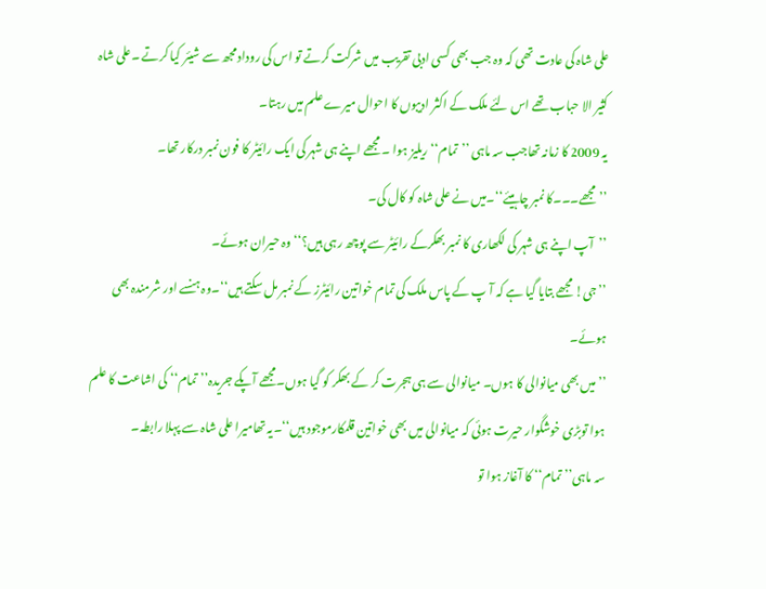علی شاہ کی عادت تھی کہ وہ جب بھی کسی ادبی تقریب میں شرکت کرتے تو اس کی روداد مجھ سے شیئر کیا کرتے ۔علی شاہ کثیر الا حباب تھے اس لئے ملک کے اکثر ادیبوں کا احوال میرے علم میں رہتا۔
یہ 2009 کا زمانہ تھاجب سہ ماہی ’’تمام‘‘ ریلیز ہوا ۔ مجھے اپنے ہی شہر کی ایک رائیٹر کا فون نمبر درکار تھا۔
’’مجھے۔۔۔کا نمبر چاہیئے‘‘۔میں نے علی شاہ کو کال کی۔
’’آپ اپنے ہی شہر کی لکھاری کا نمبر بھکرکے رائیٹر سے پوچھ رہی ہیں؟‘‘وہ حیران ہوئے۔
’’جی! مجھے بتایا گیا ہے کہ آ پ کے پاس ملک کی تمام خواتین رائیٹرز کے نمبر مل سکتے ہیں‘‘۔وہ ہنسے اور شرمندہ بھی ہوئے۔
’’میں بھی میانوالی کا ہوں۔ میانوالی سے ہی ہجرت کر کے بھکر کو گیا ہوں۔مجھے آپکے جریدہ’’تمام‘‘ کی اشاعت کا علم ہوا توبڑی خوشگوار حیرت ہوئی کہ میانوالی میں بھی خواتین قلمکارموجود ہیں‘‘۔یہ تھامیرا علی شاہ سے پہلا رابطہ۔
سہ ماہی’’تمام‘‘ کا آغاز ہوا تو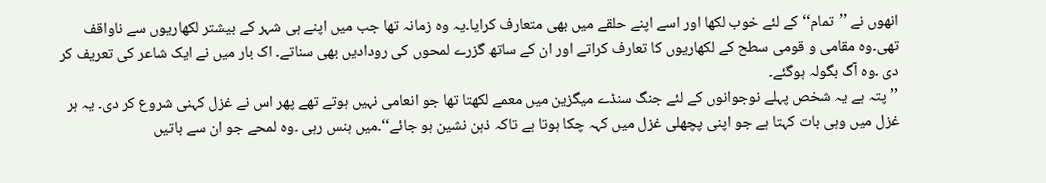انھوں نے ’’تمام‘‘ کے لئے خوب لکھا اور اسے اپنے حلقے میں بھی متعارف کرایا۔یہ وہ زمانہ تھا جب میں اپنے ہی شہر کے بیشتر لکھاریوں سے ناواقف تھی۔وہ مقامی و قومی سطح کے لکھاریوں کا تعارف کراتے اور ان کے ساتھ گزرے لمحوں کی رودادیں بھی سناتے۔ اک بار میں نے ایک شاعر کی تعریف کر دی ۔وہ آگ بگولہ ہوگئے۔
’’پتہ ہے یہ شخص پہلے نوجوانوں کے لئے جنگ سنڈے میگزین میں معمے لکھتا تھا جو انعامی نہیں ہوتے تھے پھر اس نے غزل کہنی شروع کر دی۔ یہ ہر غزل میں وہی بات کہتا ہے جو اپنی پچھلی غزل میں کہہ چکا ہوتا ہے تاکہ ذہن نشین ہو جائے‘‘۔میں ہنس رہی ۔وہ لمحے جو ان سے باتیں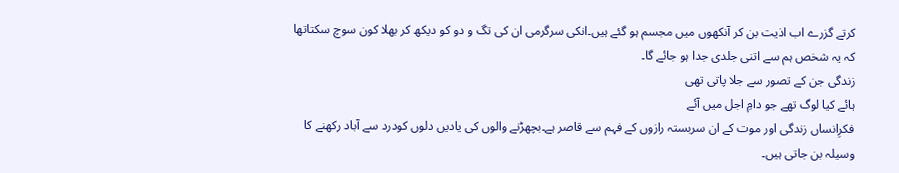کرتے گزرے اب اذیت بن کر آنکھوں میں مجسم ہو گئے ہیں۔انکی سرگرمی ان کی تگ و دو کو دیکھ کر بھلا کون سوچ سکتاتھا کہ یہ شخص ہم سے اتنی جلدی جدا ہو جائے گا۔
زندگی جن کے تصور سے جلا پاتی تھی
ہائے کیا لوگ تھے جو دامِ اجل میں آئے
فکرِانساں زندگی اور موت کے ان سربستہ رازوں کے فہم سے قاصر ہے۔بچھڑنے والوں کی یادیں دلوں کودرد سے آباد رکھنے کا وسیلہ بن جاتی ہیں۔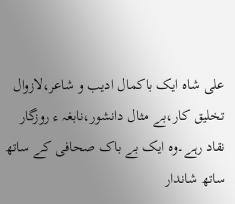علی شاہ ایک باکمال ادیب و شاعر،لازوال تخلیق کار،بے مثال دانشور،نابغہ ء روزگار نقاد رہے۔وہ ایک بے باک صحافی کے ساتھ ساتھ شاندار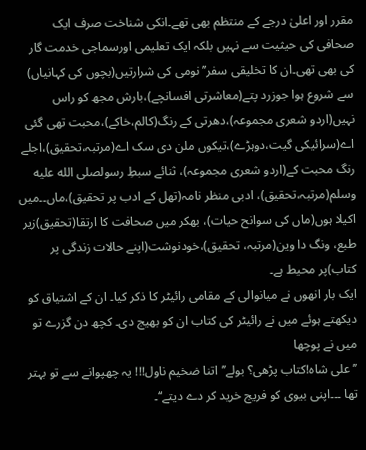مقرر اور اعلیٰ درجے کے منتظم بھی تھے۔انکی شناخت صرف ایک صحافی کی حیثیت سے نہیں بلکہ ایک تعلیمی اورسماجی خدمت گار کی بھی تھی۔ان کا تخلیقی سفر’’نومی کی شرارتیں(بچوں کی کہانیاں) سے شروع ہوا جوزرد پتے(معاشرتی افسانچے)،بارش مجھ کو راس نہیں(اردو شعری مجموعہ)،دھرتی کے رنگ(کالم،خاکے)،محبت تھی گئی اے(سرائیکی گیت،دوہڑے)،تیکوں ملن دی سک اے(مرتبہ،تحقیق)،اجلے رنگ محبت کے(اردو شعری مجموعہ)، ثنائے سبطِ رسولصلى الله عليه وسلم(مرتبہ،تحقیق)، ادبی منظر نامہ(تھل کے ادب پر تحقیق)،ماں۔۔میں اکیلا ہوں(ماں کی سوانح حیات)، بھکر میں صحافت کا ارتقا(تحقیق)زیر طبع، ونگ دا وین(مرتبہ، تحقیق)،خودنوشت(اپنے حالات زندگی پر کتاب)پر محیط ہے۔
ایک بار انھوں نے میانوالی کے مقامی رائیٹر کا ذکر کیا۔ ان کے اشتیاق کو دیکھتے ہوئے میں نے رائیٹر کی کتاب ان کو بھیج دی۔ کچھ دن گزرے تو میں نے پوچھا
’’ علی شاہ!کتاب پڑھی؟ بولے’’اتنا ضخیم ناول!!! یہ چھپوانے سے تو بہتر تھا ۔۔۔اپنی بیوی کو فریج خرید کر دے دیتے‘‘۔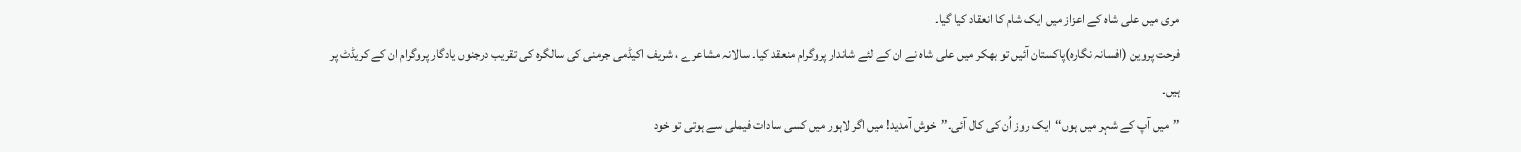مری میں علی شاہ کے اعزاز میں ایک شام کا انعقاد کیا گیا۔
فرحت پروین (افسانہ نگارہ)پاکستان آئیں تو بھکر میں علی شاہ نے ان کے لئے شاندار پروگرام منعقد کیا۔ سالانہ مشاعرے ، شریف اکیڈمی جرمنی کی سالگرہ کی تقریب درجنوں یادگار پروگرام ان کے کریڈٹ پر ہیں۔
’’میں آپ کے شہر میں ہوں‘‘ایک روز اُن کی کال آئی۔’’خوش آمدید! میں اگر لاہور میں کسی سادات فیملی سے ہوتی تو خود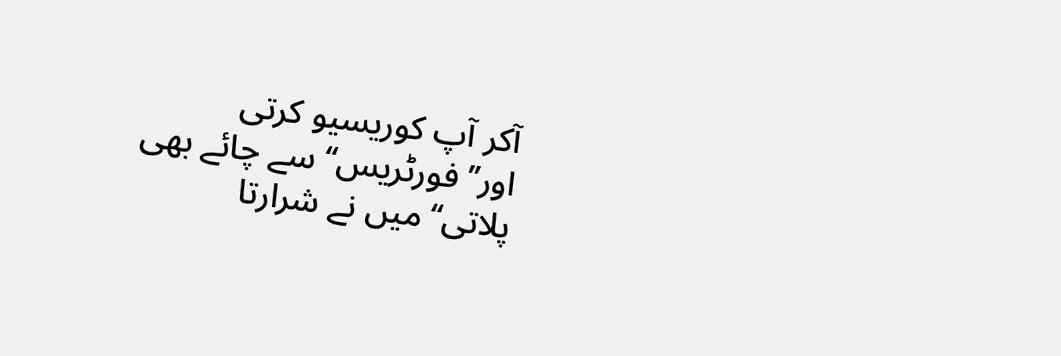آکر آپ کوریسیو کرتی اور’’فورٹریس‘‘ سے چائے بھی پلاتی‘‘میں نے شرارتا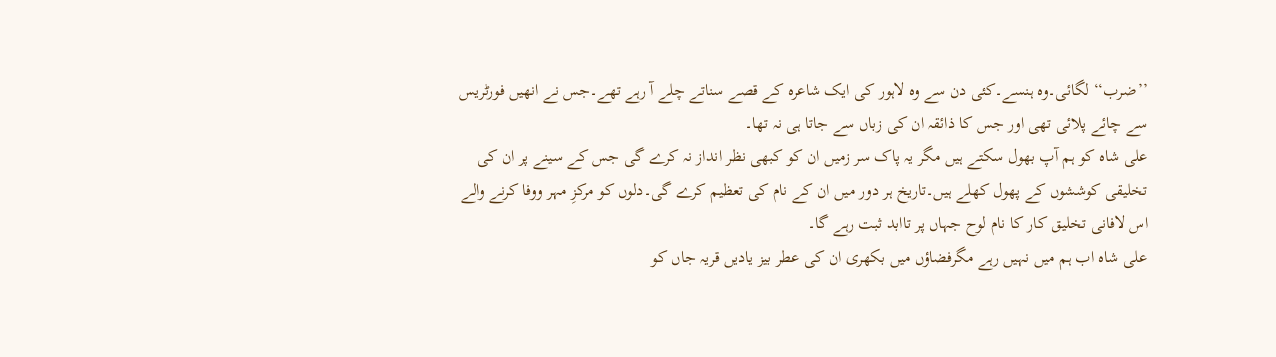’’ضرب‘‘ لگائی۔وہ ہنسے۔کئی دن سے وہ لاہور کی ایک شاعرہ کے قصے سناتے چلے آ رہے تھے۔جس نے انھیں فورٹریس سے چائے پلائی تھی اور جس کا ذائقہ ان کی زباں سے جاتا ہی نہ تھا۔
علی شاہ کو ہم آپ بھول سکتے ہیں مگر یہ پاک سر زمیں ان کو کبھی نظر انداز نہ کرے گی جس کے سینے پر ان کی تخلیقی کوششوں کے پھول کھلے ہیں۔تاریخ ہر دور میں ان کے نام کی تعظیم کرے گی۔دلوں کو مرکزِ مہر ووفا کرنے والے اس لافانی تخلیق کار کا نام لوح جہاں پر تاابد ثبت رہے گا۔
علی شاہ اب ہم میں نہیں رہے مگرفضاؤں میں بکھری ان کی عطر بیز یادیں قریہ جاں کو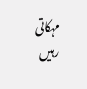مہکاتی رہیں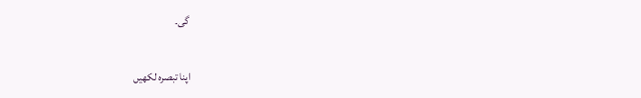گی۔

اپنا تبصرہ لکھیں